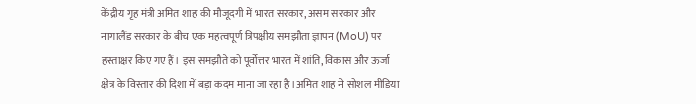केंद्रीय गृह मंत्री अमित शाह की मौजूदगी में भारत सरकार, असम सरकार और नागालैंड सरकार के बीच एक महत्वपूर्ण त्रिपक्षीय समझौता ज्ञापन (MoU) पर हस्ताक्षर किए गए हैं। इस समझौते को पूर्वोत्तर भारत में शांति, विकास और ऊर्जा क्षेत्र के विस्तार की दिशा में बड़ा कदम माना जा रहा है।अमित शाह ने सोशल मीडिया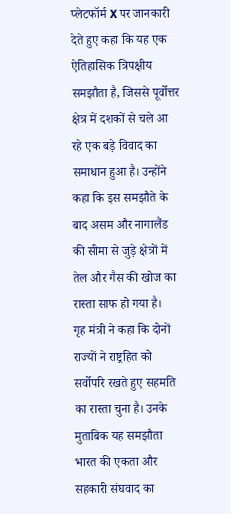प्लेटफॉर्म X पर जानकारी देते हुए कहा कि यह एक ऐतिहासिक त्रिपक्षीय समझौता है, जिससे पूर्वोत्तर क्षेत्र में दशकों से चले आ रहे एक बड़े विवाद का समाधान हुआ है। उन्होंने कहा कि इस समझौते के बाद असम और नागालैंड की सीमा से जुड़े क्षेत्रों में तेल और गैस की खोज का रास्ता साफ हो गया है।
गृह मंत्री ने कहा कि दोनों राज्यों ने राष्ट्रहित को सर्वोपरि रखते हुए सहमति का रास्ता चुना है। उनके मुताबिक यह समझौता भारत की एकता और सहकारी संघवाद का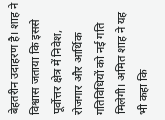बेहतरीन उदाहरण है। शाह ने विश्वास जताया कि इससे पूर्वोत्तर क्षेत्र में निवेश, रोजगार और आर्थिक गतिविधियों को नई गति मिलेगी। अमित शाह ने यह भी कहा कि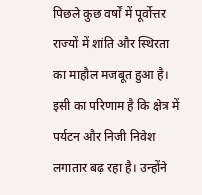पिछले कुछ वर्षों में पूर्वोत्तर राज्यों में शांति और स्थिरता का माहौल मजबूत हुआ है। इसी का परिणाम है कि क्षेत्र में पर्यटन और निजी निवेश लगातार बढ़ रहा है। उन्होंने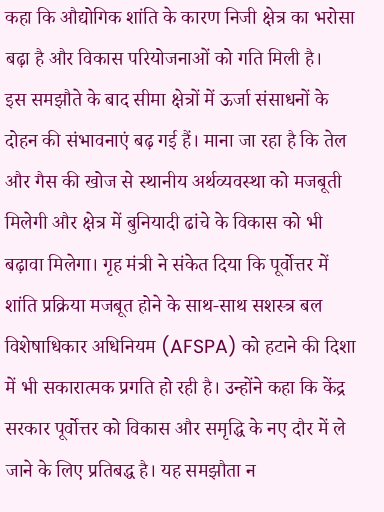कहा कि औद्योगिक शांति के कारण निजी क्षेत्र का भरोसा बढ़ा है और विकास परियोजनाओं को गति मिली है।
इस समझौते के बाद सीमा क्षेत्रों में ऊर्जा संसाधनों के दोहन की संभावनाएं बढ़ गई हैं। माना जा रहा है कि तेल और गैस की खोज से स्थानीय अर्थव्यवस्था को मजबूती मिलेगी और क्षेत्र में बुनियादी ढांचे के विकास को भी बढ़ावा मिलेगा। गृह मंत्री ने संकेत दिया कि पूर्वोत्तर में शांति प्रक्रिया मजबूत होने के साथ-साथ सशस्त्र बल विशेषाधिकार अधिनियम (AFSPA) को हटाने की दिशा में भी सकारात्मक प्रगति हो रही है। उन्होंने कहा कि केंद्र सरकार पूर्वोत्तर को विकास और समृद्धि के नए दौर में ले जाने के लिए प्रतिबद्ध है। यह समझौता न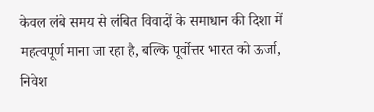केवल लंबे समय से लंबित विवादों के समाधान की दिशा में महत्वपूर्ण माना जा रहा है, बल्कि पूर्वोत्तर भारत को ऊर्जा, निवेश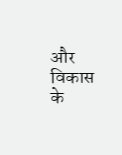और विकास के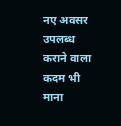नए अवसर उपलब्ध कराने वाला कदम भी माना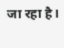जा रहा है।